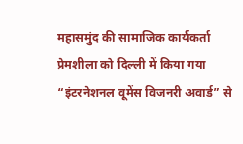महासमुंद की सामाजिक कार्यकर्ता प्रेमशीला को दिल्ली में किया गया “इंटरनेशनल वूमेंस विजनरी अवार्ड” से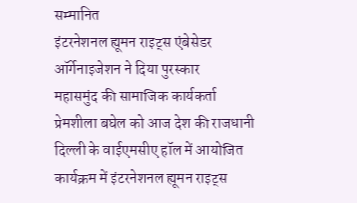सम्मानित
इंटरनेशनल ह्यूमन राइट्स एंबेसेडर ऑर्गेनाइजेशन ने दिया पुरस्कार
महासमुंद की सामाजिक कार्यकर्ता प्रेमशीला बघेल को आज देश की राजधानी दिल्ली के वाईएमसीए हॉल में आयोजित कार्यक्रम में इंटरनेशनल ह्यूमन राइट्स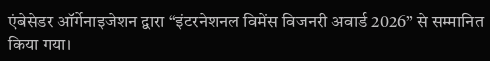एंबेसेडर ऑर्गेनाइजेशन द्वारा “इंटरनेशनल विमेंस विजनरी अवार्ड 2026” से सम्मानित किया गया।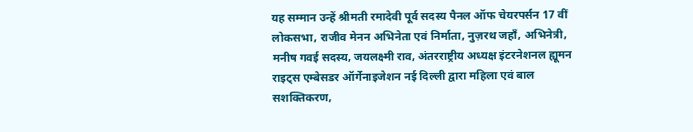यह सम्मान उन्हें श्रीमती रमादेवी पूर्व सदस्य पैनल ऑफ चेयरपर्सन 17 वीं लोकसभा, राजीव मेनन अभिनेता एवं निर्माता, नुज़रथ जहाँ, अभिनेत्री, मनीष गवई सदस्य, जयलक्ष्मी राव, अंतरराष्ट्रीय अध्यक्ष इंटरनेशनल ह्यूमन राइट्स एम्बेसडर ऑर्गेनाइजेशन नई दिल्ली द्वारा महिला एवं बाल सशक्तिकरण,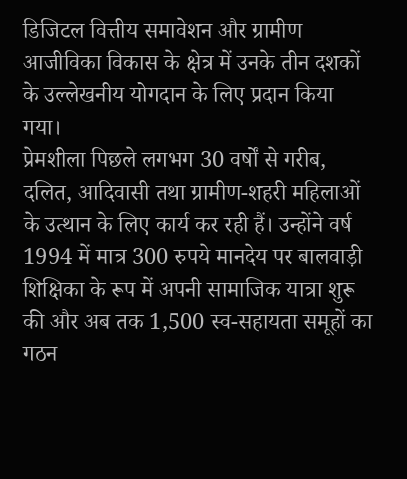डिजिटल वित्तीय समावेशन और ग्रामीण आजीविका विकास के क्षेत्र में उनके तीन दशकों के उल्लेखनीय योगदान के लिए प्रदान किया गया।
प्रेमशीला पिछले लगभग 30 वर्षों से गरीब, दलित, आदिवासी तथा ग्रामीण-शहरी महिलाओं के उत्थान के लिए कार्य कर रही हैं। उन्होंने वर्ष 1994 में मात्र 300 रुपये मानदेय पर बालवाड़ी शिक्षिका के रूप में अपनी सामाजिक यात्रा शुरू की और अब तक 1,500 स्व-सहायता समूहों का गठन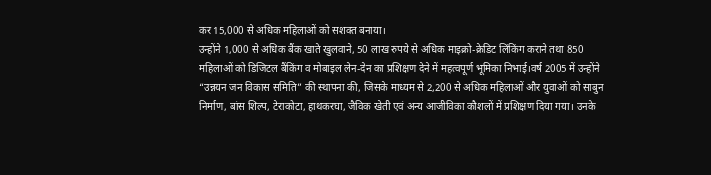कर 15,000 से अधिक महिलाओं को सशक्त बनाया।
उन्होंने 1,000 से अधिक बैंक खाते खुलवाने, 50 लाख रुपये से अधिक माइक्रो-क्रेडिट लिंकिंग कराने तथा 850 महिलाओं को डिजिटल बैंकिंग व मोबाइल लेन-देन का प्रशिक्षण देने में महत्वपूर्ण भूमिका निभाई।वर्ष 2005 में उन्होंने “उन्नयन जन विकास समिति” की स्थापना की, जिसके माध्यम से 2,200 से अधिक महिलाओं और युवाओं को साबुन निर्माण, बांस शिल्प, टेराकोटा, हाथकरघा, जैविक खेती एवं अन्य आजीविका कौशलों में प्रशिक्षण दिया गया। उनके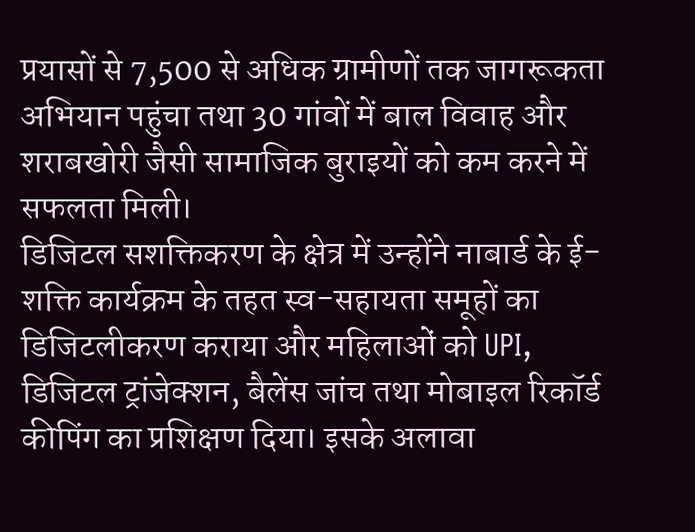प्रयासों से 7,500 से अधिक ग्रामीणों तक जागरूकता अभियान पहुंचा तथा 30 गांवों में बाल विवाह और शराबखोरी जैसी सामाजिक बुराइयों को कम करने में सफलता मिली।
डिजिटल सशक्तिकरण के क्षेत्र में उन्होंने नाबार्ड के ई-शक्ति कार्यक्रम के तहत स्व-सहायता समूहों का डिजिटलीकरण कराया और महिलाओं को UPI, डिजिटल ट्रांजेक्शन, बैलेंस जांच तथा मोबाइल रिकॉर्ड कीपिंग का प्रशिक्षण दिया। इसके अलावा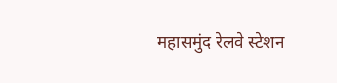महासमुंद रेलवे स्टेशन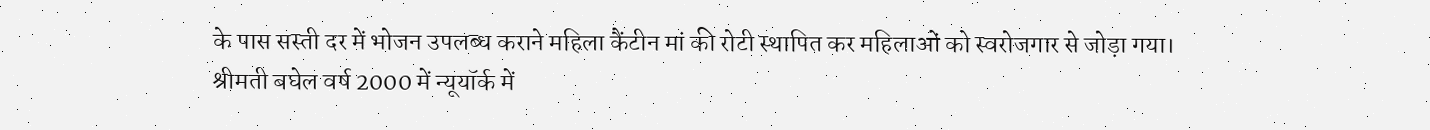के पास सस्ती दर में भोजन उपलब्ध कराने महिला कैंटीन मां की रोटी स्थापित कर महिलाओं को स्वरोजगार से जोड़ा गया।
श्रीमती बघेल वर्ष 2000 में न्यूयॉर्क में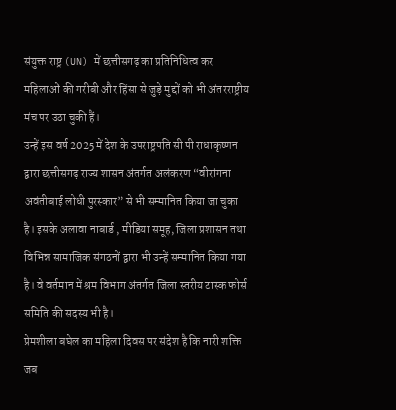संयुक्त राष्ट्र (UN) में छत्तीसगढ़ का प्रतिनिधित्व कर महिलाओं की गरीबी और हिंसा से जुड़े मुद्दों को भी अंतरराष्ट्रीय मंच पर उठा चुकी हैं।
उन्हें इस वर्ष 2025 में देश के उपराष्ट्रपति सी पी राधाकृष्णन द्वारा छत्तीसगढ़ राज्य शासन अंतर्गत अलंकरण “वीरांगना अवंतीबाई लोधी पुरस्कार” से भी सम्मानित किया जा चुका है। इसके अलावा नाबार्ड , मीडिया समूह, जिला प्रशासन तथा विभिन्न सामाजिक संगठनों द्वारा भी उन्हें सम्मानित किया गया है। वे वर्तमान में श्रम विभाग अंतर्गत जिला स्तरीय टास्क फोर्स समिति की सदस्य भी है।
प्रेमशीला बघेल का महिला दिवस पर संदेश है कि नारी शक्ति जब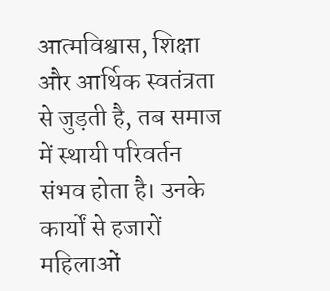आत्मविश्वास, शिक्षा और आर्थिक स्वतंत्रता से जुड़ती है, तब समाज में स्थायी परिवर्तन संभव होता है। उनके कार्यों से हजारों महिलाओं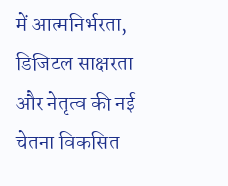में आत्मनिर्भरता, डिजिटल साक्षरता और नेतृत्व की नई चेतना विकसित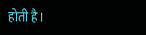होती है।